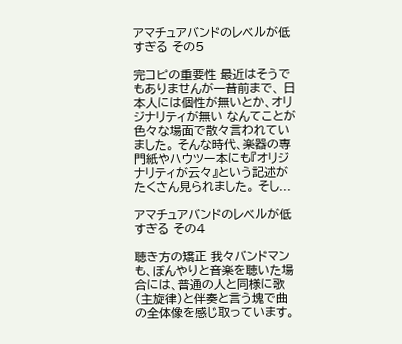アマチュアバンドのレベルが低すぎる その5

完コピの重要性 最近はそうでもありませんが一昔前まで、 日本人には個性が無いとか、オリジナリティが無い なんてことが色々な場面で散々言われていました。 そんな時代、楽器の専門紙やハウツー本にも『オリジナリティが云々』という記述がたくさん見られました。 そし...

アマチュアバンドのレベルが低すぎる その4

聴き方の矯正 我々バンドマンも、ぼんやりと音楽を聴いた場合には、普通の人と同様に歌(主旋律)と伴奏と言う塊で曲の全体像を感じ取っています。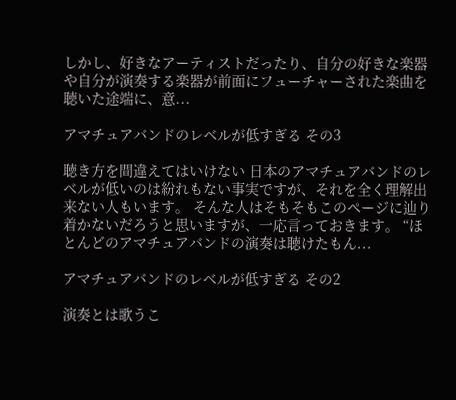しかし、好きなアーティストだったり、自分の好きな楽器や自分が演奏する楽器が前面にフューチャーされた楽曲を聴いた途端に、意...

アマチュアバンドのレベルが低すぎる その3

聴き方を間違えてはいけない 日本のアマチュアバンドのレベルが低いのは紛れもない事実ですが、それを全く理解出来ない人もいます。 そんな人はそもそもこのページに辿り着かないだろうと思いますが、一応言っておきます。 “ほとんどのアマチュアバンドの演奏は聴けたもん...

アマチュアバンドのレベルが低すぎる その2

演奏とは歌うこ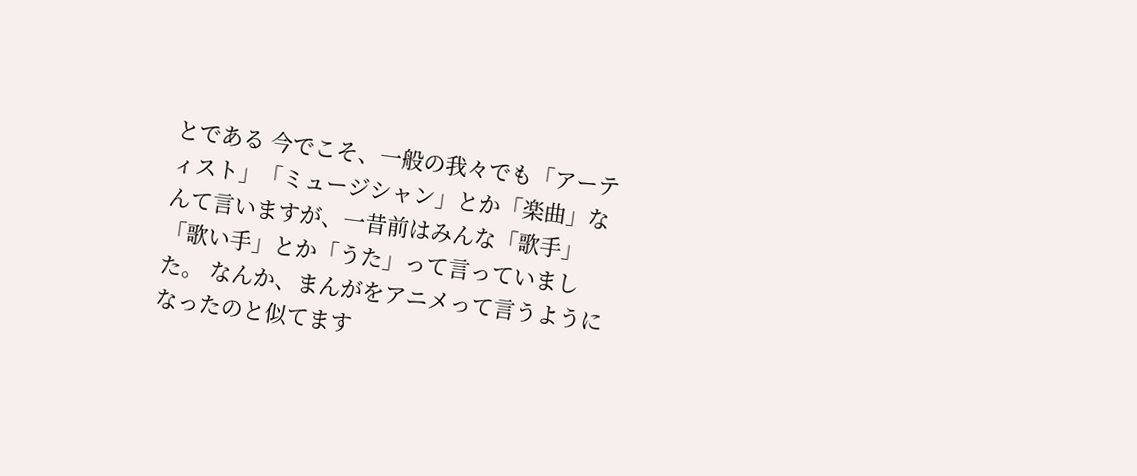とである 今でこそ、一般の我々でも「アーティスト」「ミュージシャン」とか「楽曲」なんて言いますが、一昔前はみんな「歌手」「歌い手」とか「うた」って言っていました。 なんか、まんがをアニメって言うようになったのと似てます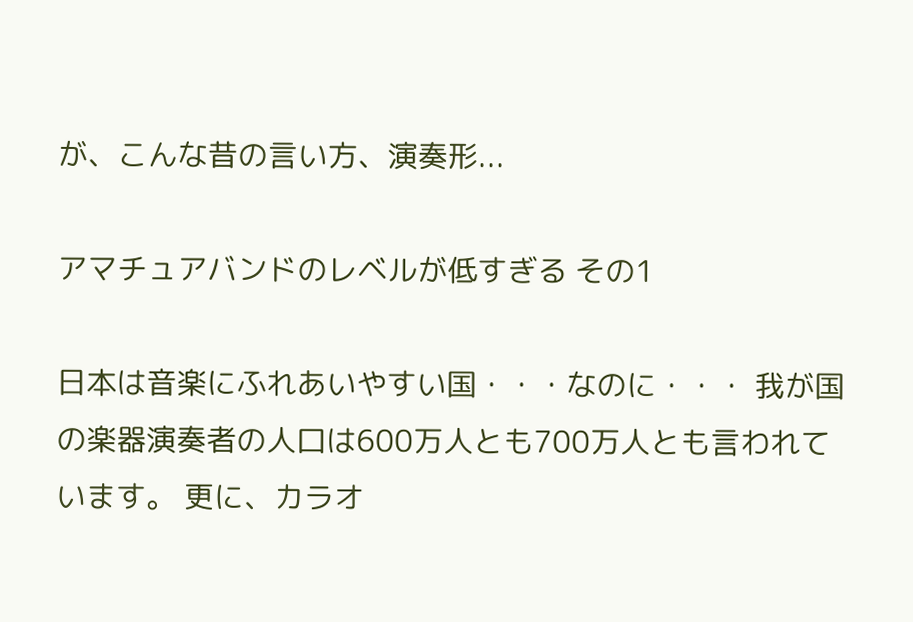が、こんな昔の言い方、演奏形...

アマチュアバンドのレベルが低すぎる その1

日本は音楽にふれあいやすい国・・・なのに・・・ 我が国の楽器演奏者の人口は600万人とも700万人とも言われています。 更に、カラオ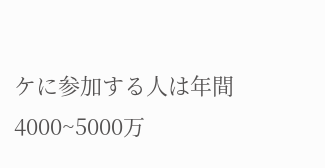ケに参加する人は年間4000~5000万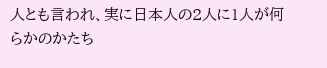人とも言われ、実に日本人の2人に1人が何らかのかたち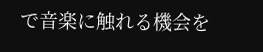で音楽に触れる機会を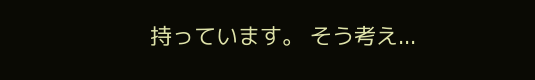持っています。 そう考え...